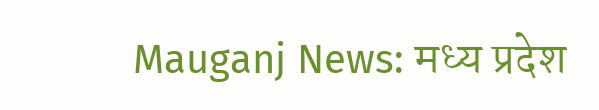Mauganj News: मध्य प्रदेश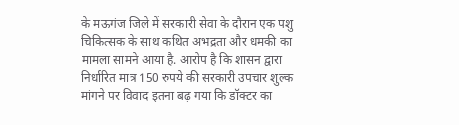के मऊगंज जिले में सरकारी सेवा के दौरान एक पशु चिकित्सक के साथ कथित अभद्रता और धमकी का मामला सामने आया है. आरोप है कि शासन द्वारा निर्धारित मात्र 150 रुपये की सरकारी उपचार शुल्क मांगने पर विवाद इतना बढ़ गया कि डॉक्टर का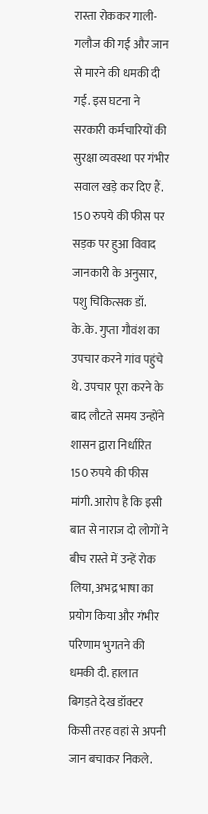रास्ता रोककर गाली-गलौज की गई और जान से मारने की धमकी दी गई. इस घटना ने सरकारी कर्मचारियों की सुरक्षा व्यवस्था पर गंभीर सवाल खड़े कर दिए हैं.
150 रुपये की फीस पर सड़क पर हुआ विवाद
जानकारी के अनुसार, पशु चिकित्सक डॉ. के.के. गुप्ता गौवंश का उपचार करने गांव पहुंचे थे. उपचार पूरा करने के बाद लौटते समय उन्होंने शासन द्वारा निर्धारित 150 रुपये की फीस मांगी. आरोप है कि इसी बात से नाराज दो लोगों ने बीच रास्ते में उन्हें रोक लिया, अभद्र भाषा का प्रयोग किया और गंभीर परिणाम भुगतने की धमकी दी. हालात बिगड़ते देख डॉक्टर किसी तरह वहां से अपनी जान बचाकर निकले.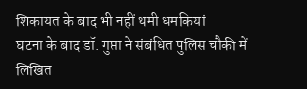शिकायत के बाद भी नहीं थमी धमकियां
घटना के बाद डॉ. गुप्ता ने संबंधित पुलिस चौकी में लिखित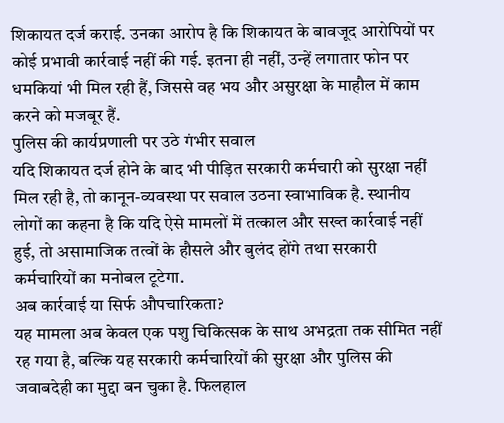शिकायत दर्ज कराई. उनका आरोप है कि शिकायत के बावजूद आरोपियों पर कोई प्रभावी कार्रवाई नहीं की गई. इतना ही नहीं, उन्हें लगातार फोन पर धमकियां भी मिल रही हैं, जिससे वह भय और असुरक्षा के माहौल में काम करने को मजबूर हैं.
पुलिस की कार्यप्रणाली पर उठे गंभीर सवाल
यदि शिकायत दर्ज होने के बाद भी पीड़ित सरकारी कर्मचारी को सुरक्षा नहीं मिल रही है, तो कानून-व्यवस्था पर सवाल उठना स्वाभाविक है. स्थानीय लोगों का कहना है कि यदि ऐसे मामलों में तत्काल और सख्त कार्रवाई नहीं हुई, तो असामाजिक तत्वों के हौसले और बुलंद होंगे तथा सरकारी कर्मचारियों का मनोबल टूटेगा.
अब कार्रवाई या सिर्फ औपचारिकता?
यह मामला अब केवल एक पशु चिकित्सक के साथ अभद्रता तक सीमित नहीं रह गया है, बल्कि यह सरकारी कर्मचारियों की सुरक्षा और पुलिस की जवाबदेही का मुद्दा बन चुका है. फिलहाल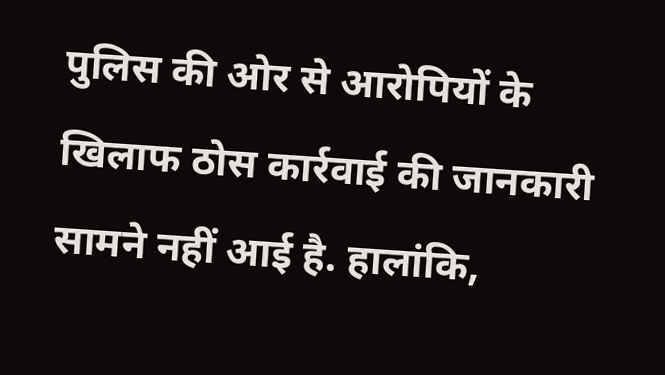पुलिस की ओर से आरोपियों के खिलाफ ठोस कार्रवाई की जानकारी सामने नहीं आई है. हालांकि,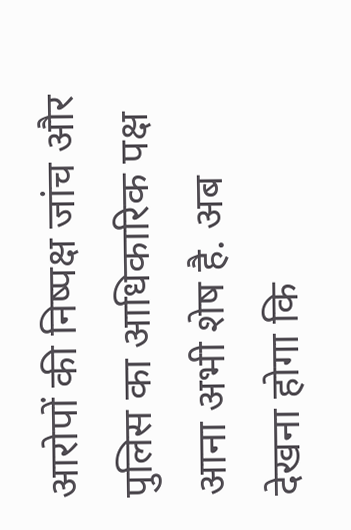आरोपों की निष्पक्ष जांच और पुलिस का आधिकारिक पक्ष आना अभी शेष है. अब देखना होगा कि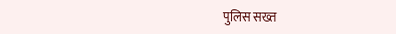पुलिस सख्त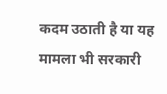कदम उठाती है या यह मामला भी सरकारी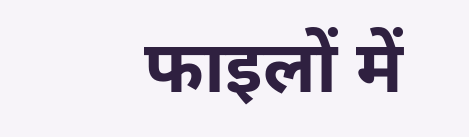फाइलों में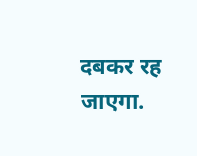दबकर रह जाएगा.